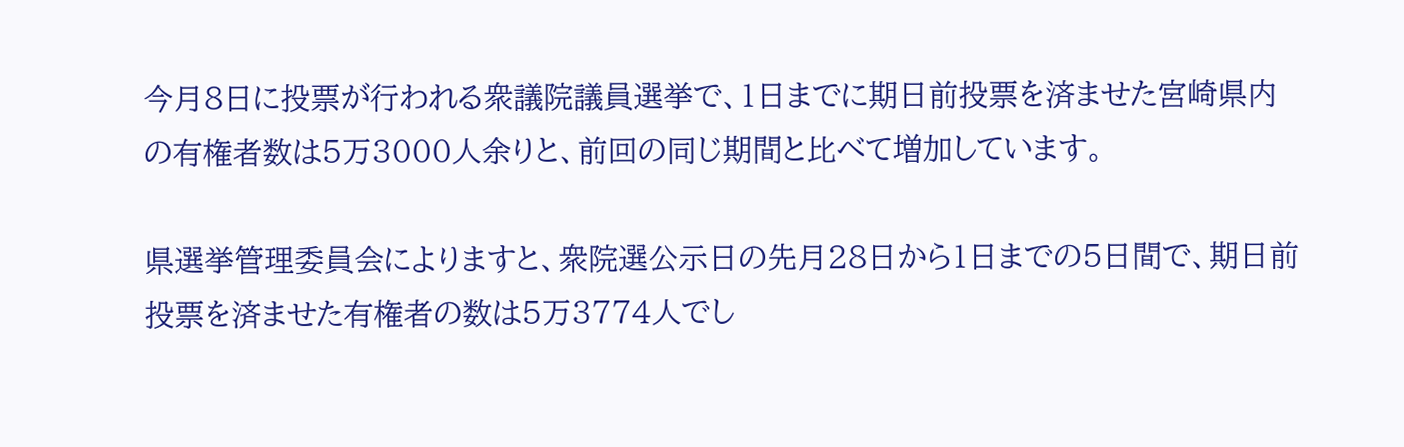今月8日に投票が行われる衆議院議員選挙で、1日までに期日前投票を済ませた宮崎県内の有権者数は5万3000人余りと、前回の同じ期間と比べて増加しています。

県選挙管理委員会によりますと、衆院選公示日の先月28日から1日までの5日間で、期日前投票を済ませた有権者の数は5万3774人でし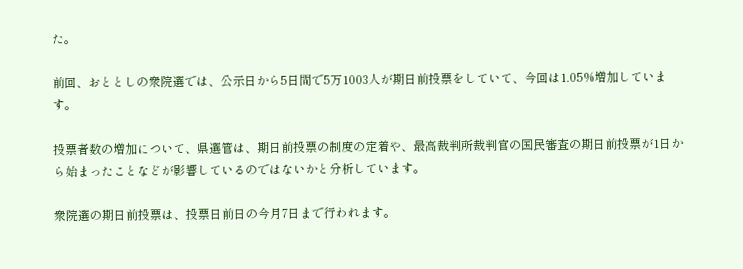た。

前回、おととしの衆院選では、公示日から5日間で5万1003人が期日前投票をしていて、今回は1.05%増加しています。

投票者数の増加について、県選管は、期日前投票の制度の定着や、最高裁判所裁判官の国民審査の期日前投票が1日から始まったことなどが影響しているのではないかと分析しています。

衆院選の期日前投票は、投票日前日の今月7日まで行われます。